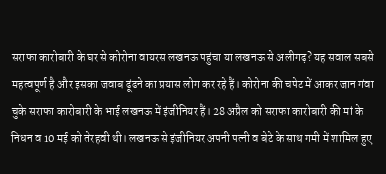सराफा कारोबारी के घर से कोरोना वायरस लखनऊ पहुंचा या लखनऊ से अलीगढ़? यह सवाल सबसे महत्वपूर्ण है और इसका जवाब ढूंढने का प्रयास लोग कर रहे हैं। कोरोना की चपेट में आकर जान गंवा चुके सराफा कारोबारी के भाई लखनऊ में इंजीनियर हैं। 28 अप्रैल को सराफा कारोबारी की मां के निधन व 10 मई को तेरहवी थी। लखनऊ से इंजीनियर अपनी पत्नी व बेटे के साथ गमी में शामिल हुए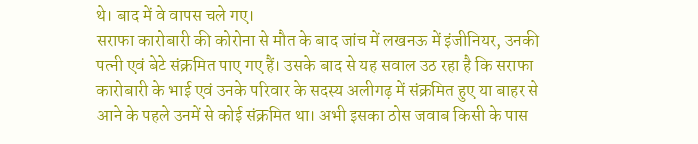थे। बाद में वे वापस चले गए।
सराफा कारोबारी की कोरोना से मौत के बाद जांच में लखनऊ में इंजीनियर, उनकी पत्नी एवं बेटे संक्रमित पाए गए हैं। उसके बाद से यह सवाल उठ रहा है कि सराफा कारोबारी के भाई एवं उनके परिवार के सदस्य अलीगढ़ में संक्रमित हुए या बाहर से आने के पहले उनमें से कोई संक्रमित था। अभी इसका ठोस जवाब किसी के पास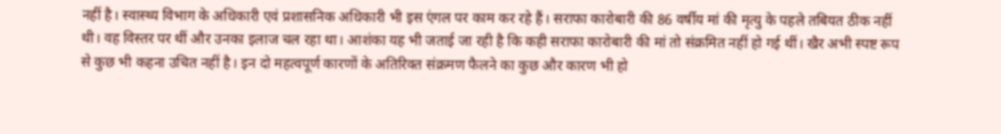नहीं है। स्वास्थ्य विभाग के अधिकारी एवं प्रशासनिक अधिकारी भी इस एंगल पर काम कर रहे हैं। सराफा कारोबारी की 86 वर्षीय मां की मृत्यु के पहले तबियत ठीक नहीं थी। वह विस्तर पर थीं और उनका इलाज चल रहा था। आशंका यह भी जताई जा रही है कि कही सराफा कारोबारी की मां तो संक्रमित नहीं हो गई थीं। खैर अभी स्पष्ट रूप से कुछ भी कहना उचित नहीं है। इन दो महत्वपूर्ण कारणों के अतिरिक्त संक्रमण फैलने का कुछ और कारण भी हो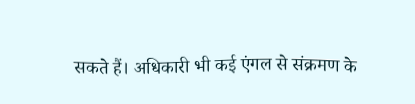सकते हैं। अधिकारी भी कई एंगल से संक्रमण के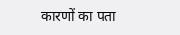कारणों का पता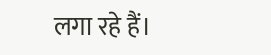लगा रहे हैं।